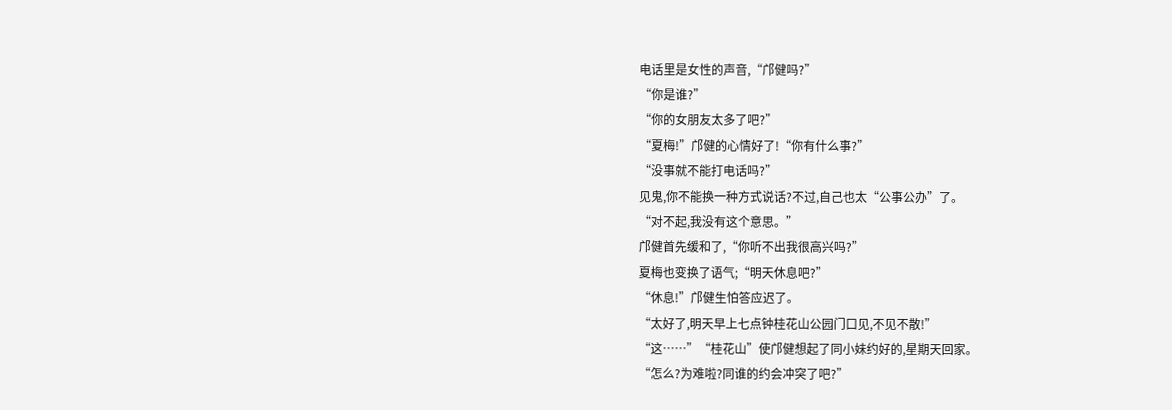电话里是女性的声音,“邝健吗?”
“你是谁?”
“你的女朋友太多了吧?”
“夏梅!”邝健的心情好了!“你有什么事?”
“没事就不能打电话吗?”
见鬼,你不能换一种方式说话?不过,自己也太“公事公办”了。
“对不起,我没有这个意思。”
邝健首先缓和了,“你听不出我很高兴吗?”
夏梅也变换了语气;“明天休息吧?”
“休息!”邝健生怕答应迟了。
“太好了,明天早上七点钟桂花山公园门口见,不见不散!”
“这……”“桂花山”使邝健想起了同小妹约好的,星期天回家。
“怎么?为难啦?同谁的约会冲突了吧?”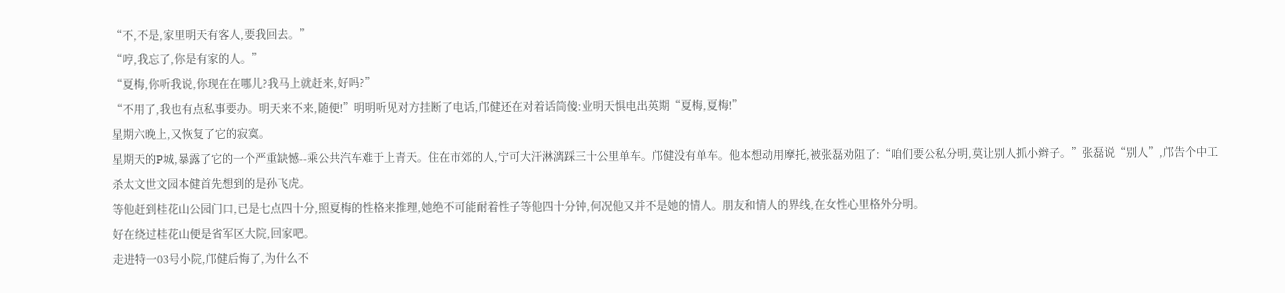“不,不是,家里明天有客人,要我回去。”
“哼,我忘了,你是有家的人。”
“夏梅,你听我说,你现在在哪儿?我马上就赶来,好吗?”
“不用了,我也有点私事要办。明天来不来,随便!”明明听见对方挂断了电话,邝健还在对着话筒傻:业明天惧电出英期“夏梅,夏梅!”
星期六晚上,又恢复了它的寂寞。
星期天的P城,暴露了它的一个严重缺憾--乘公共汽车难于上青天。住在市郊的人,宁可大汗淋漓踩三十公里单车。邝健没有单车。他本想动用摩托,被张磊劝阻了:“咱们要公私分明,莫让别人抓小辫子。”张磊说“别人”,邝告个中工杀太文世文园本健首先想到的是孙飞虎。
等他赶到桂花山公园门口,已是七点四十分,照夏梅的性格来推理,她绝不可能耐着性子等他四十分钟,何况他又并不是她的情人。朋友和情人的界线,在女性心里格外分明。
好在绕过桂花山便是省军区大院,回家吧。
走进特一03号小院,邝健后悔了,为什么不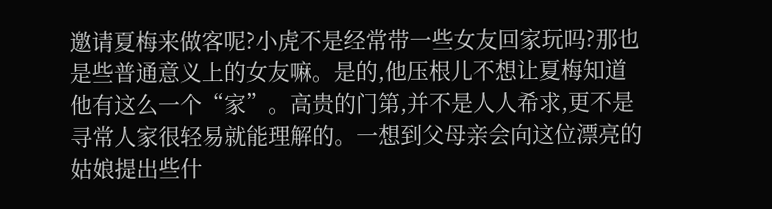邀请夏梅来做客呢?小虎不是经常带一些女友回家玩吗?那也是些普通意义上的女友嘛。是的,他压根儿不想让夏梅知道他有这么一个“家”。高贵的门第,并不是人人希求,更不是寻常人家很轻易就能理解的。一想到父母亲会向这位漂亮的姑娘提出些什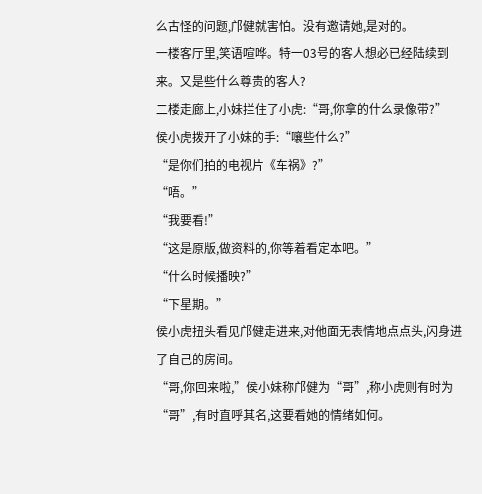么古怪的问题,邝健就害怕。没有邀请她,是对的。
一楼客厅里,笑语喧哗。特一03号的客人想必已经陆续到来。又是些什么尊贵的客人?
二楼走廊上,小妹拦住了小虎:“哥,你拿的什么录像带?”
侯小虎拨开了小妹的手:“嚷些什么?”
“是你们拍的电视片《车祸》?”
“唔。”
“我要看!”
“这是原版,做资料的,你等着看定本吧。”
“什么时候播映?”
“下星期。”
侯小虎扭头看见邝健走进来,对他面无表情地点点头,闪身进了自己的房间。
“哥,你回来啦,”侯小妹称邝健为“哥”,称小虎则有时为“哥”,有时直呼其名,这要看她的情绪如何。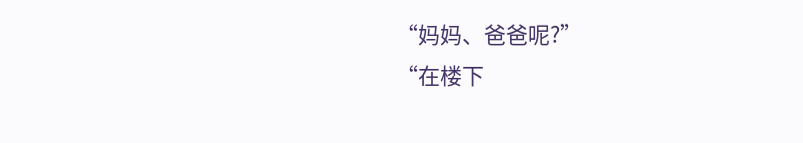“妈妈、爸爸呢?”
“在楼下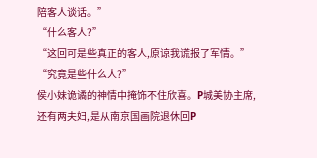陪客人谈话。”
“什么客人?”
“这回可是些真正的客人,原谅我谎报了军情。”
“究竟是些什么人?”
侯小妹诡谲的神情中掩饰不住欣喜。P城美协主席,还有两夫妇,是从南京国画院退休回P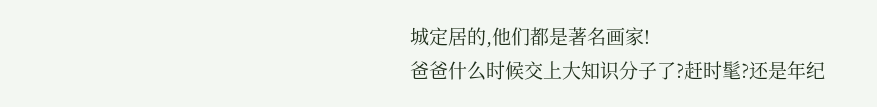城定居的,他们都是著名画家!
爸爸什么时候交上大知识分子了?赶时髦?还是年纪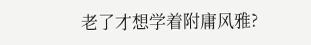老了才想学着附庸风雅?